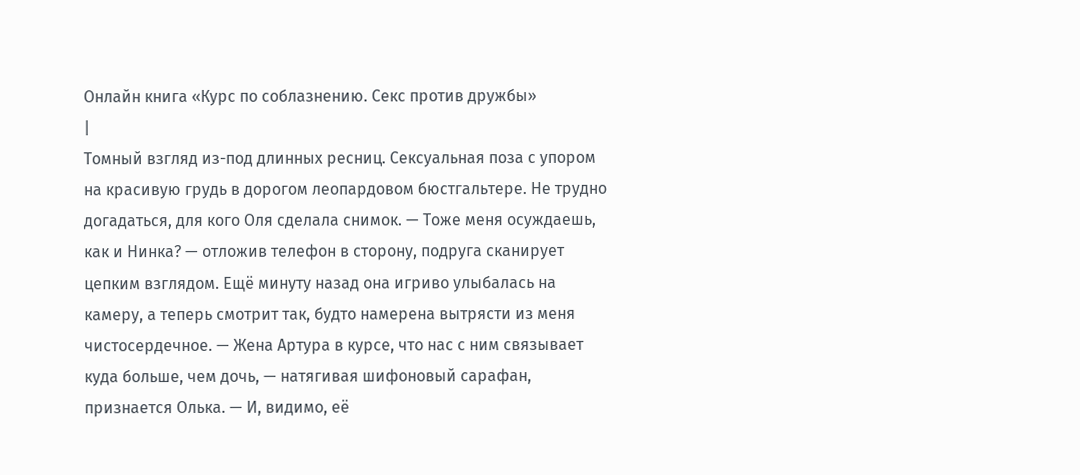Онлайн книга «Курс по соблазнению. Секс против дружбы»
|
Томный взгляд из-под длинных ресниц. Сексуальная поза с упором на красивую грудь в дорогом леопардовом бюстгальтере. Не трудно догадаться, для кого Оля сделала снимок. — Тоже меня осуждаешь, как и Нинка? — отложив телефон в сторону, подруга сканирует цепким взглядом. Ещё минуту назад она игриво улыбалась на камеру, а теперь смотрит так, будто намерена вытрясти из меня чистосердечное. — Жена Артура в курсе, что нас с ним связывает куда больше, чем дочь, — натягивая шифоновый сарафан, признается Олька. — И, видимо, её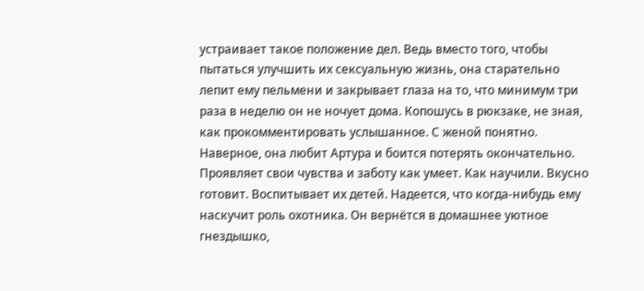устраивает такое положение дел. Ведь вместо того, чтобы пытаться улучшить их сексуальную жизнь, она старательно лепит ему пельмени и закрывает глаза на то, что минимум три раза в неделю он не ночует дома. Копошусь в рюкзаке, не зная, как прокомментировать услышанное. С женой понятно. Наверное, она любит Артура и боится потерять окончательно. Проявляет свои чувства и заботу как умеет. Как научили. Вкусно готовит. Воспитывает их детей. Надеется, что когда-нибудь ему наскучит роль охотника. Он вернётся в домашнее уютное гнездышко,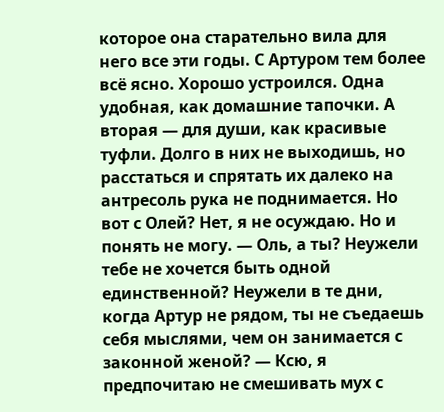которое она старательно вила для него все эти годы. С Артуром тем более всё ясно. Хорошо устроился. Одна удобная, как домашние тапочки. А вторая — для души, как красивые туфли. Долго в них не выходишь, но расстаться и спрятать их далеко на антресоль рука не поднимается. Но вот с Олей? Нет, я не осуждаю. Но и понять не могу. — Оль, а ты? Неужели тебе не хочется быть одной единственной? Неужели в те дни, когда Артур не рядом, ты не съедаешь себя мыслями, чем он занимается с законной женой? — Ксю, я предпочитаю не смешивать мух с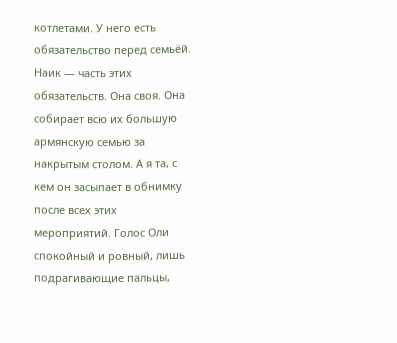котлетами. У него есть обязательство перед семьёй. Наик — часть этих обязательств. Она своя. Она собирает всю их большую армянскую семью за накрытым столом. А я та, с кем он засыпает в обнимку после всех этих мероприятий. Голос Оли спокойный и ровный, лишь подрагивающие пальцы,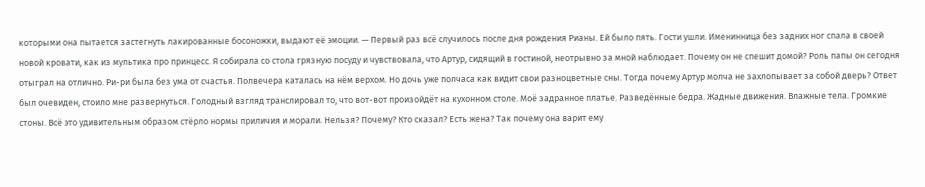которыми она пытается застегнуть лакированные босоножки, выдают её эмоции. — Первый раз всё случилось после дня рождения Рианы. Ей было пять. Гости ушли. Именинница без задних ног спала в своей новой кровати, как из мультика про принцесс. Я собирала со стола грязную посуду и чувствовала, что Артур, сидящий в гостиной, неотрывно за мной наблюдает. Почему он не спешит домой? Роль папы он сегодня отыграл на отлично. Ри-ри была без ума от счастья. Полвечера каталась на нём верхом. Но дочь уже полчаса как видит свои разноцветные сны. Тогда почему Артур молча не захлопывает за собой дверь? Ответ был очевиден, стоило мне развернуться. Голодный взгляд транслировал то, что вот-вот произойдёт на кухонном столе. Моё задранное платье. Разведённые бедра. Жадные движения. Влажные тела. Громкие стоны. Всё это удивительным образом стёрло нормы приличия и морали. Нельзя? Почему? Кто сказал? Есть жена? Так почему она варит ему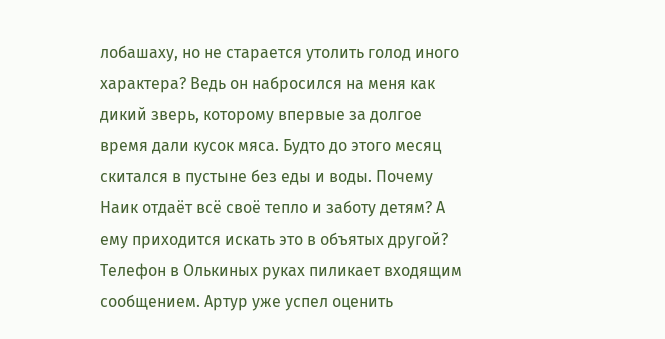лобашаху, но не старается утолить голод иного характера? Ведь он набросился на меня как дикий зверь, которому впервые за долгое время дали кусок мяса. Будто до этого месяц скитался в пустыне без еды и воды. Почему Наик отдаёт всё своё тепло и заботу детям? А ему приходится искать это в объятых другой? Телефон в Олькиных руках пиликает входящим сообщением. Артур уже успел оценить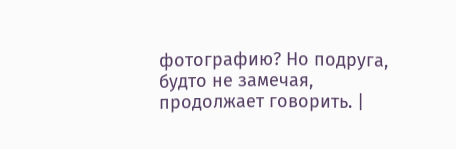фотографию? Но подруга, будто не замечая, продолжает говорить. |